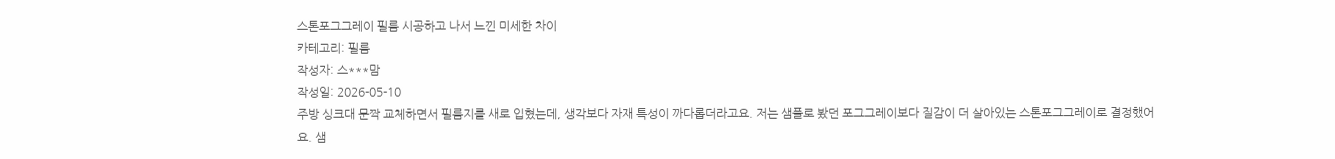스톤포그그레이 필름 시공하고 나서 느낀 미세한 차이
카테고리: 필름
작성자: 스***맘
작성일: 2026-05-10
주방 싱크대 문짝 교체하면서 필름지를 새로 입혔는데, 생각보다 자재 특성이 까다롭더라고요. 저는 샘플로 봤던 포그그레이보다 질감이 더 살아있는 스톤포그그레이로 결정했어요. 샘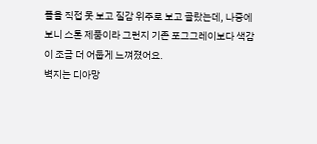플을 직접 못 보고 질감 위주로 보고 골랐는데, 나중에 보니 스톤 제품이라 그런지 기존 포그그레이보다 색감이 조금 더 어둡게 느껴졌어요.
벽지는 디아망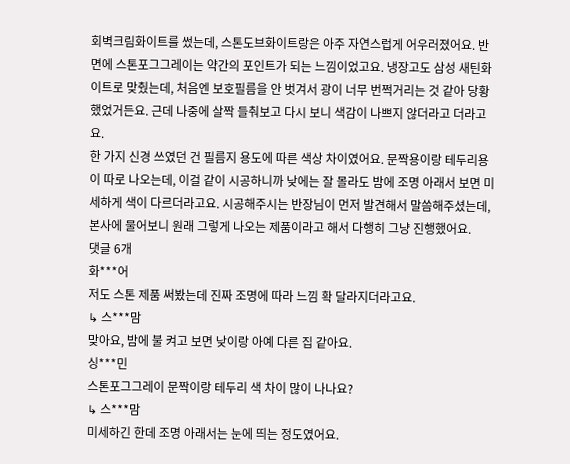회벽크림화이트를 썼는데, 스톤도브화이트랑은 아주 자연스럽게 어우러졌어요. 반면에 스톤포그그레이는 약간의 포인트가 되는 느낌이었고요. 냉장고도 삼성 새틴화이트로 맞췄는데, 처음엔 보호필름을 안 벗겨서 광이 너무 번쩍거리는 것 같아 당황했었거든요. 근데 나중에 살짝 들춰보고 다시 보니 색감이 나쁘지 않더라고 더라고요.
한 가지 신경 쓰였던 건 필름지 용도에 따른 색상 차이였어요. 문짝용이랑 테두리용이 따로 나오는데, 이걸 같이 시공하니까 낮에는 잘 몰라도 밤에 조명 아래서 보면 미세하게 색이 다르더라고요. 시공해주시는 반장님이 먼저 발견해서 말씀해주셨는데, 본사에 물어보니 원래 그렇게 나오는 제품이라고 해서 다행히 그냥 진행했어요.
댓글 6개
화***어
저도 스톤 제품 써봤는데 진짜 조명에 따라 느낌 확 달라지더라고요.
↳ 스***맘
맞아요, 밤에 불 켜고 보면 낮이랑 아예 다른 집 같아요.
싱***민
스톤포그그레이 문짝이랑 테두리 색 차이 많이 나나요?
↳ 스***맘
미세하긴 한데 조명 아래서는 눈에 띄는 정도였어요.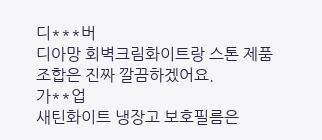디***버
디아망 회벽크림화이트랑 스톤 제품 조합은 진짜 깔끔하겠어요.
가**업
새틴화이트 냉장고 보호필름은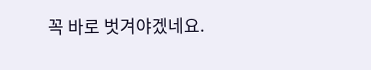꼭 바로 벗겨야겠네요.